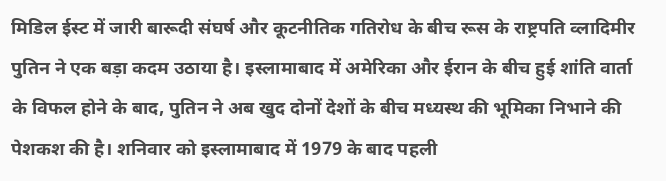मिडिल ईस्ट में जारी बारूदी संघर्ष और कूटनीतिक गतिरोध के बीच रूस के राष्ट्रपति व्लादिमीर पुतिन ने एक बड़ा कदम उठाया है। इस्लामाबाद में अमेरिका और ईरान के बीच हुई शांति वार्ता के विफल होने के बाद, पुतिन ने अब खुद दोनों देशों के बीच मध्यस्थ की भूमिका निभाने की पेशकश की है। शनिवार को इस्लामाबाद में 1979 के बाद पहली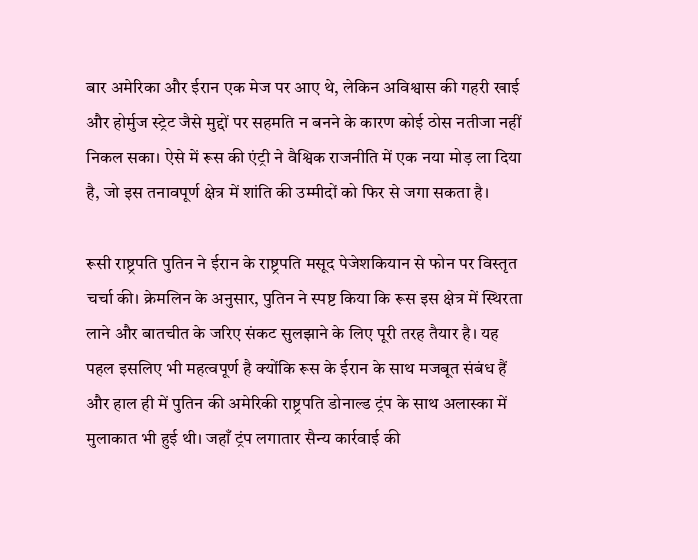बार अमेरिका और ईरान एक मेज पर आए थे, लेकिन अविश्वास की गहरी खाई और होर्मुज स्ट्रेट जैसे मुद्दों पर सहमति न बनने के कारण कोई ठोस नतीजा नहीं निकल सका। ऐसे में रूस की एंट्री ने वैश्विक राजनीति में एक नया मोड़ ला दिया है, जो इस तनावपूर्ण क्षेत्र में शांति की उम्मीदों को फिर से जगा सकता है।

रूसी राष्ट्रपति पुतिन ने ईरान के राष्ट्रपति मसूद पेजेशकियान से फोन पर विस्तृत चर्चा की। क्रेमलिन के अनुसार, पुतिन ने स्पष्ट किया कि रूस इस क्षेत्र में स्थिरता लाने और बातचीत के जरिए संकट सुलझाने के लिए पूरी तरह तैयार है। यह पहल इसलिए भी महत्वपूर्ण है क्योंकि रूस के ईरान के साथ मजबूत संबंध हैं और हाल ही में पुतिन की अमेरिकी राष्ट्रपति डोनाल्ड ट्रंप के साथ अलास्का में मुलाकात भी हुई थी। जहाँ ट्रंप लगातार सैन्य कार्रवाई की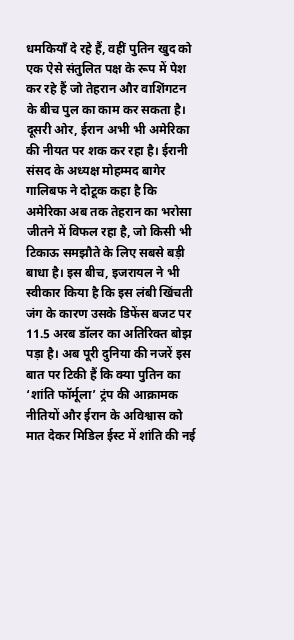धमकियाँ दे रहे हैं, वहीं पुतिन खुद को एक ऐसे संतुलित पक्ष के रूप में पेश कर रहे हैं जो तेहरान और वाशिंगटन के बीच पुल का काम कर सकता है।
दूसरी ओर, ईरान अभी भी अमेरिका की नीयत पर शक कर रहा है। ईरानी संसद के अध्यक्ष मोहम्मद बागेर गालिबफ ने दोटूक कहा है कि अमेरिका अब तक तेहरान का भरोसा जीतने में विफल रहा है, जो किसी भी टिकाऊ समझौते के लिए सबसे बड़ी बाधा है। इस बीच, इजरायल ने भी स्वीकार किया है कि इस लंबी खिंचती जंग के कारण उसके डिफेंस बजट पर 11.5 अरब डॉलर का अतिरिक्त बोझ पड़ा है। अब पूरी दुनिया की नजरें इस बात पर टिकी हैं कि क्या पुतिन का ‘शांति फॉर्मूला’ ट्रंप की आक्रामक नीतियों और ईरान के अविश्वास को मात देकर मिडिल ईस्ट में शांति की नई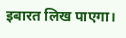इबारत लिख पाएगा।